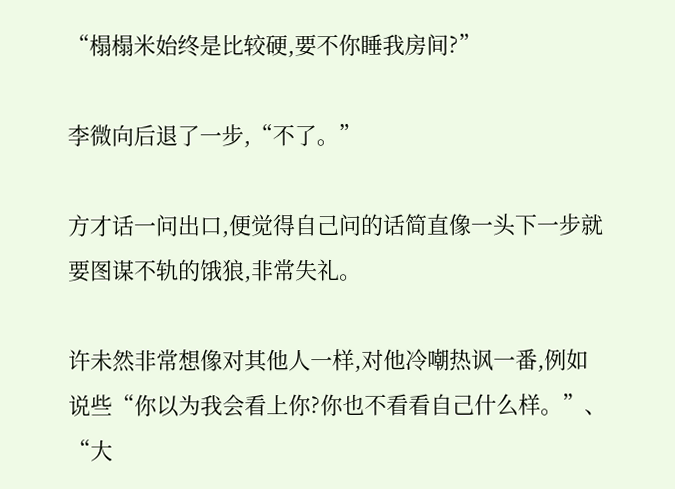“榻榻米始终是比较硬,要不你睡我房间?”

李微向后退了一步,“不了。”

方才话一问出口,便觉得自己问的话简直像一头下一步就要图谋不轨的饿狼,非常失礼。

许未然非常想像对其他人一样,对他冷嘲热讽一番,例如说些“你以为我会看上你?你也不看看自己什么样。”、“大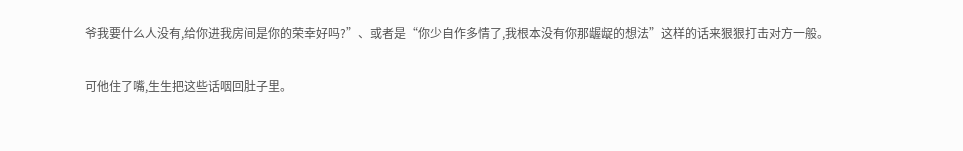爷我要什么人没有,给你进我房间是你的荣幸好吗?”、或者是“你少自作多情了,我根本没有你那龌龊的想法”这样的话来狠狠打击对方一般。

可他住了嘴,生生把这些话咽回肚子里。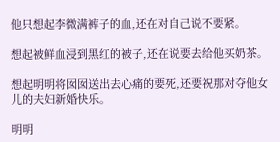他只想起李微满裤子的血,还在对自己说不要紧。

想起被鲜血浸到黑红的被子,还在说要去给他买奶茶。

想起明明将囡囡送出去心痛的要死,还要祝那对夺他女儿的夫妇新婚快乐。

明明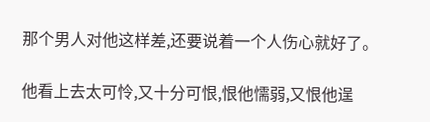那个男人对他这样差,还要说着一个人伤心就好了。

他看上去太可怜,又十分可恨,恨他懦弱,又恨他逞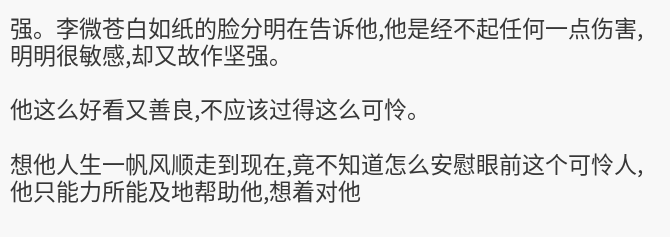强。李微苍白如纸的脸分明在告诉他,他是经不起任何一点伤害,明明很敏感,却又故作坚强。

他这么好看又善良,不应该过得这么可怜。

想他人生一帆风顺走到现在,竟不知道怎么安慰眼前这个可怜人,他只能力所能及地帮助他,想着对他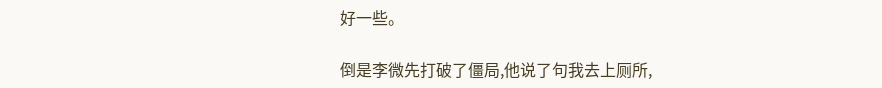好一些。

倒是李微先打破了僵局,他说了句我去上厕所,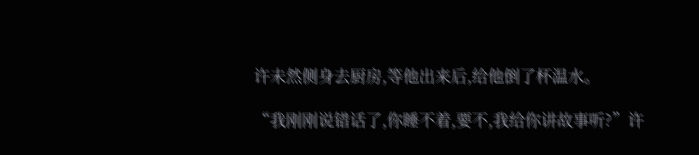许未然侧身去厨房,等他出来后,给他倒了杯温水。

“我刚刚说错话了,你睡不着,要不,我给你讲故事听?”许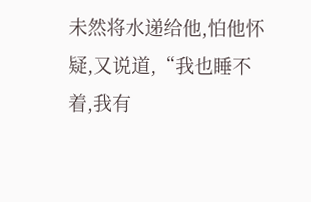未然将水递给他,怕他怀疑,又说道,“我也睡不着,我有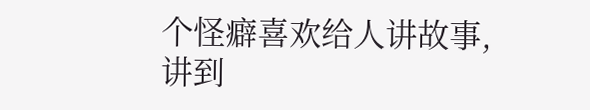个怪癖喜欢给人讲故事,讲到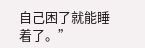自己困了就能睡着了。”